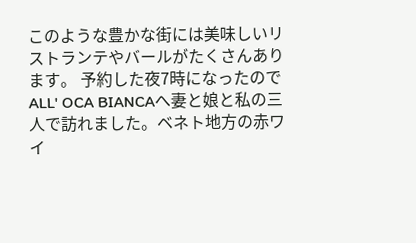このような豊かな街には美味しいリストランテやバールがたくさんあります。 予約した夜7時になったのでALL' OCA BIANCAへ妻と娘と私の三人で訪れました。ベネト地方の赤ワイ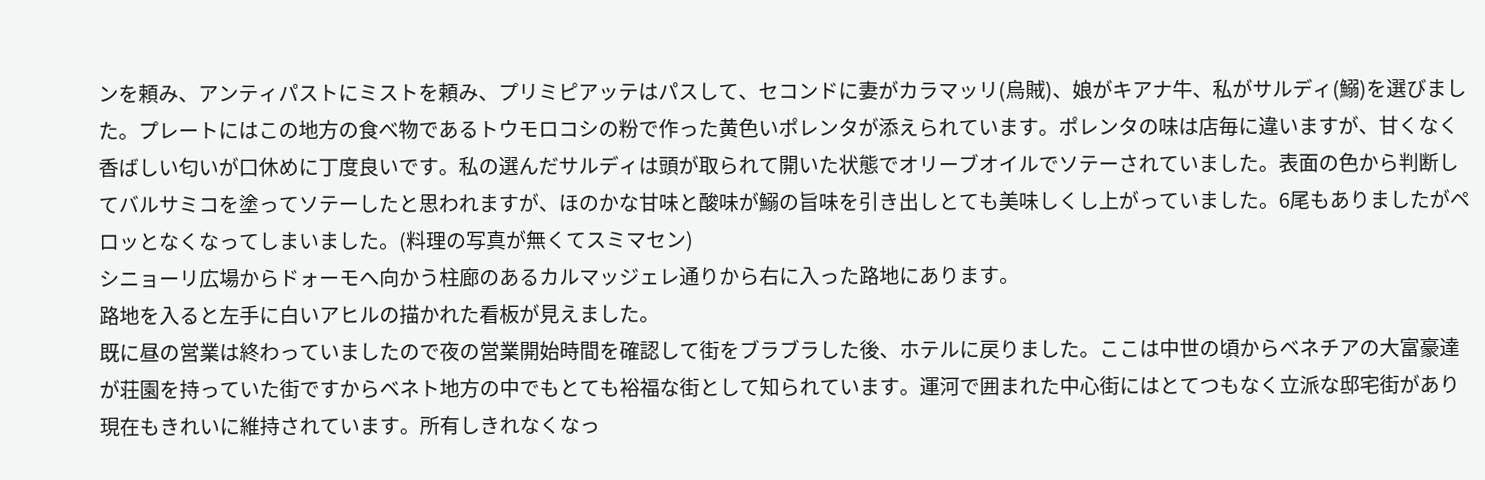ンを頼み、アンティパストにミストを頼み、プリミピアッテはパスして、セコンドに妻がカラマッリ(烏賊)、娘がキアナ牛、私がサルディ(鰯)を選びました。プレートにはこの地方の食べ物であるトウモロコシの粉で作った黄色いポレンタが添えられています。ポレンタの味は店毎に違いますが、甘くなく香ばしい匂いが口休めに丁度良いです。私の選んだサルディは頭が取られて開いた状態でオリーブオイルでソテーされていました。表面の色から判断してバルサミコを塗ってソテーしたと思われますが、ほのかな甘味と酸味が鰯の旨味を引き出しとても美味しくし上がっていました。6尾もありましたがペロッとなくなってしまいました。(料理の写真が無くてスミマセン)
シニョーリ広場からドォーモへ向かう柱廊のあるカルマッジェレ通りから右に入った路地にあります。
路地を入ると左手に白いアヒルの描かれた看板が見えました。
既に昼の営業は終わっていましたので夜の営業開始時間を確認して街をブラブラした後、ホテルに戻りました。ここは中世の頃からベネチアの大富豪達が荘園を持っていた街ですからベネト地方の中でもとても裕福な街として知られています。運河で囲まれた中心街にはとてつもなく立派な邸宅街があり現在もきれいに維持されています。所有しきれなくなっ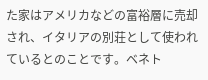た家はアメリカなどの富裕層に売却され、イタリアの別荘として使われているとのことです。ベネト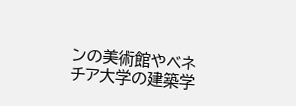ンの美術館やベネチア大学の建築学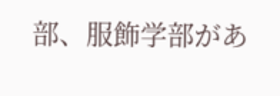部、服飾学部があ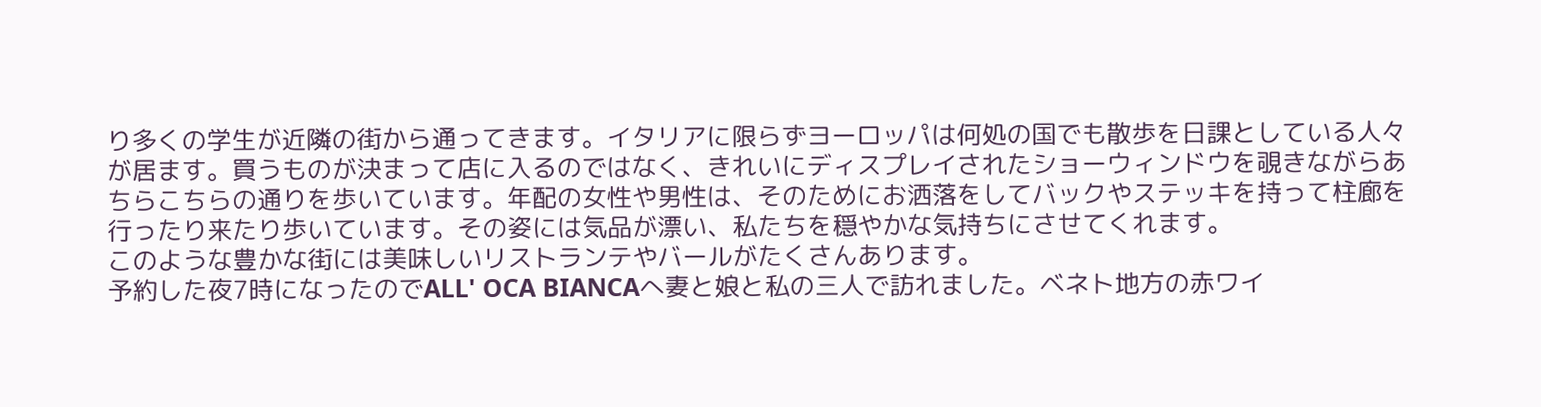り多くの学生が近隣の街から通ってきます。イタリアに限らずヨーロッパは何処の国でも散歩を日課としている人々が居ます。買うものが決まって店に入るのではなく、きれいにディスプレイされたショーウィンドウを覗きながらあちらこちらの通りを歩いています。年配の女性や男性は、そのためにお洒落をしてバックやステッキを持って柱廊を行ったり来たり歩いています。その姿には気品が漂い、私たちを穏やかな気持ちにさせてくれます。
このような豊かな街には美味しいリストランテやバールがたくさんあります。
予約した夜7時になったのでALL' OCA BIANCAへ妻と娘と私の三人で訪れました。ベネト地方の赤ワイ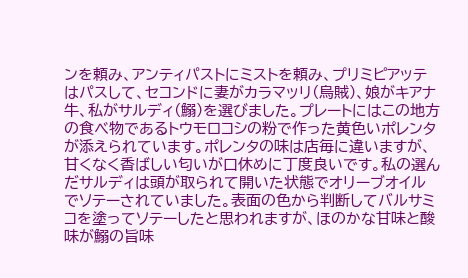ンを頼み、アンティパストにミストを頼み、プリミピアッテはパスして、セコンドに妻がカラマッリ(烏賊)、娘がキアナ牛、私がサルディ(鰯)を選びました。プレートにはこの地方の食べ物であるトウモロコシの粉で作った黄色いポレンタが添えられています。ポレンタの味は店毎に違いますが、甘くなく香ばしい匂いが口休めに丁度良いです。私の選んだサルディは頭が取られて開いた状態でオリーブオイルでソテーされていました。表面の色から判断してバルサミコを塗ってソテーしたと思われますが、ほのかな甘味と酸味が鰯の旨味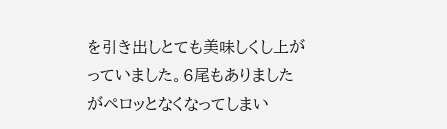を引き出しとても美味しくし上がっていました。6尾もありましたがペロッとなくなってしまい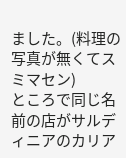ました。(料理の写真が無くてスミマセン)
ところで同じ名前の店がサルディニアのカリア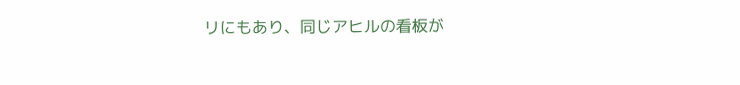リにもあり、同じアヒルの看板が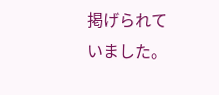掲げられていました。